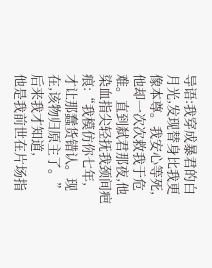导语:我穿成暴君的白月光,发现替身比我更像本尊。我安心等死,
他却一次次救我于危难。直到弑君那夜,他染血指尖轻抚我颈间疤痕:“我模仿你七年,
才让那蠢货错认。现在,该物归原主了。”后来我才知道,
他是我前世在片场指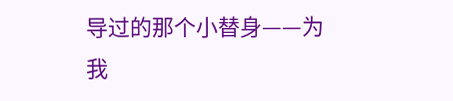导过的那个小替身——为我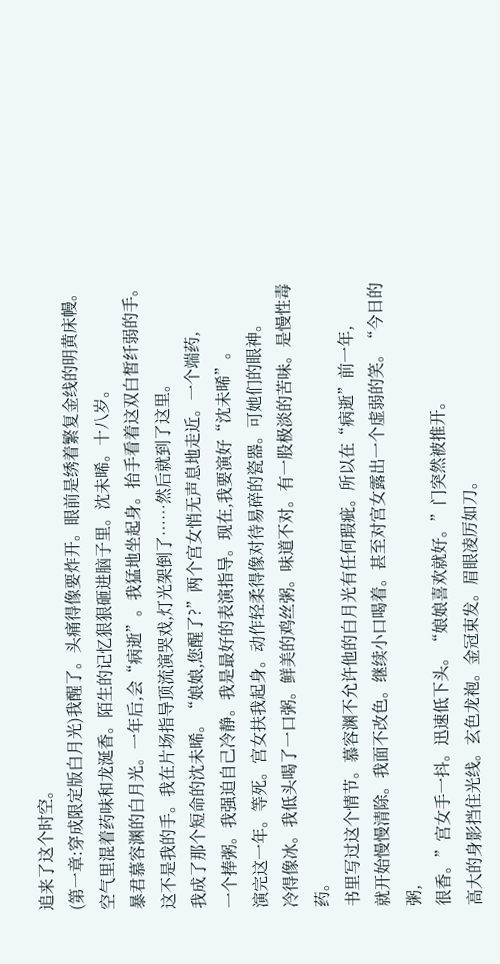追来了这个时空。
(第一章:穿成限定版白月光)我醒了。头痛得像要炸开。眼前是绣着繁复金线的明黄床幔。
空气里混着药味和龙涎香。陌生的记忆狠狠砸进脑子里。沈未晞。十八岁。
暴君慕容渊的白月光。一年后,会“病逝”。我猛地坐起身。抬手看着这双白皙纤弱的手。
这不是我的手。我在片场指导顶流演哭戏,灯光架倒了……然后就到了这里。
我成了那个短命的沈未晞。“娘娘,您醒了?”两个宫女悄无声息地走近。一个端药,
一个捧粥。我强迫自己冷静。我是最好的表演指导。现在,我要演好“沈未晞”。
演完这一年。等死。宫女扶我起身。动作轻柔得像对待易碎的瓷器。可她们的眼神。
冷得像冰。我低头喝了一口粥。鲜美的鸡丝粥。味道不对。有一股极淡的苦味。是慢性毒药。
书里写过这个情节。慕容渊不允许他的白月光有任何瑕疵。所以在“病逝”前一年,
就开始慢慢清除。我面不改色。继续小口喝着。甚至对宫女露出一个虚弱的笑。“今日的粥,
很香。”宫女手一抖。迅速低下头。“娘娘喜欢就好。”门突然被推开。
高大的身影挡住光线。玄色龙袍。金冠束发。眉眼凌厉如刀。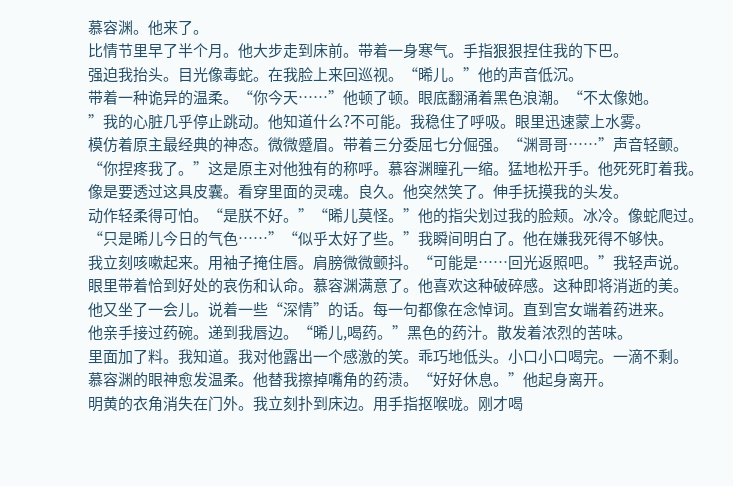慕容渊。他来了。
比情节里早了半个月。他大步走到床前。带着一身寒气。手指狠狠捏住我的下巴。
强迫我抬头。目光像毒蛇。在我脸上来回巡视。“晞儿。”他的声音低沉。
带着一种诡异的温柔。“你今天……”他顿了顿。眼底翻涌着黑色浪潮。“不太像她。
”我的心脏几乎停止跳动。他知道什么?不可能。我稳住了呼吸。眼里迅速蒙上水雾。
模仿着原主最经典的神态。微微蹙眉。带着三分委屈七分倔强。“渊哥哥……”声音轻颤。
“你捏疼我了。”这是原主对他独有的称呼。慕容渊瞳孔一缩。猛地松开手。他死死盯着我。
像是要透过这具皮囊。看穿里面的灵魂。良久。他突然笑了。伸手抚摸我的头发。
动作轻柔得可怕。“是朕不好。”“晞儿莫怪。”他的指尖划过我的脸颊。冰冷。像蛇爬过。
“只是晞儿今日的气色……”“似乎太好了些。”我瞬间明白了。他在嫌我死得不够快。
我立刻咳嗽起来。用袖子掩住唇。肩膀微微颤抖。“可能是……回光返照吧。”我轻声说。
眼里带着恰到好处的哀伤和认命。慕容渊满意了。他喜欢这种破碎感。这种即将消逝的美。
他又坐了一会儿。说着一些“深情”的话。每一句都像在念悼词。直到宫女端着药进来。
他亲手接过药碗。递到我唇边。“晞儿,喝药。”黑色的药汁。散发着浓烈的苦味。
里面加了料。我知道。我对他露出一个感激的笑。乖巧地低头。小口小口喝完。一滴不剩。
慕容渊的眼神愈发温柔。他替我擦掉嘴角的药渍。“好好休息。”他起身离开。
明黄的衣角消失在门外。我立刻扑到床边。用手指抠喉咙。刚才喝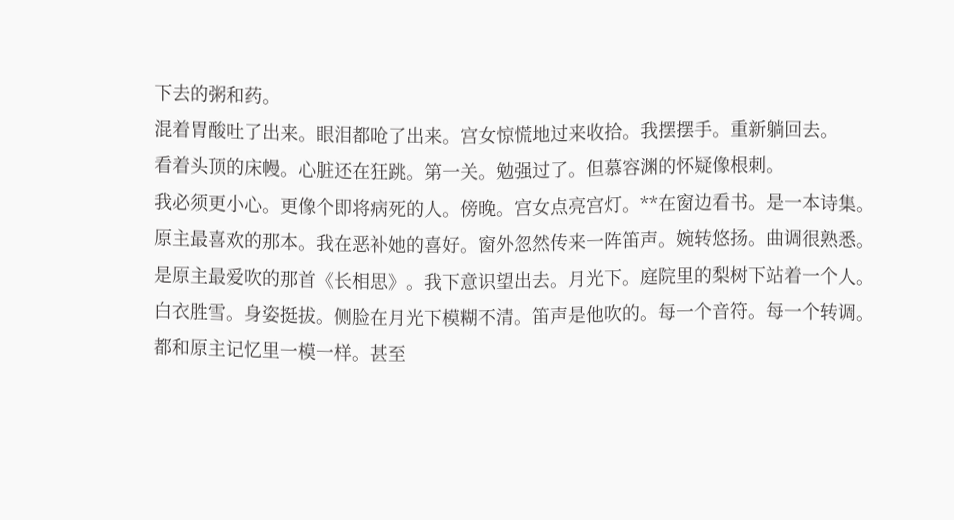下去的粥和药。
混着胃酸吐了出来。眼泪都呛了出来。宫女惊慌地过来收拾。我摆摆手。重新躺回去。
看着头顶的床幔。心脏还在狂跳。第一关。勉强过了。但慕容渊的怀疑像根刺。
我必须更小心。更像个即将病死的人。傍晚。宫女点亮宫灯。**在窗边看书。是一本诗集。
原主最喜欢的那本。我在恶补她的喜好。窗外忽然传来一阵笛声。婉转悠扬。曲调很熟悉。
是原主最爱吹的那首《长相思》。我下意识望出去。月光下。庭院里的梨树下站着一个人。
白衣胜雪。身姿挺拔。侧脸在月光下模糊不清。笛声是他吹的。每一个音符。每一个转调。
都和原主记忆里一模一样。甚至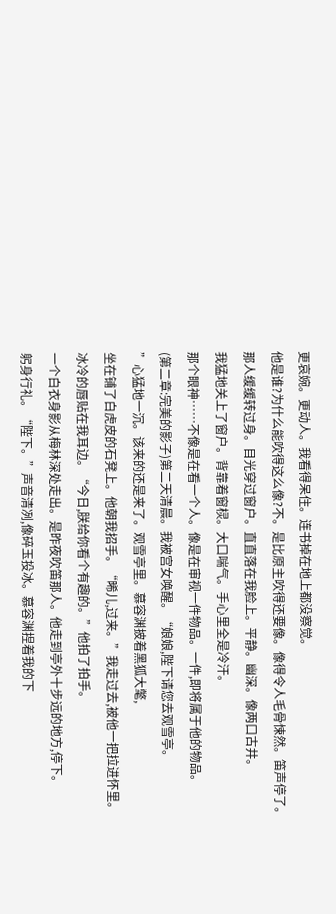更哀婉。更动人。我看得呆住。连书掉在地上都没察觉。
他是谁?为什么能吹得这么像?不。是比原主吹得还要像。像得令人毛骨悚然。笛声停了。
那人缓缓转过身。目光穿过窗户。直直落在我脸上。平静。幽深。像两口古井。
我猛地关上了窗户。背靠着窗棂。大口喘气。手心里全是冷汗。
那个眼神……不像是在看一个人。像是在审视一件物品。一件,即将属于他的物品。
(第二章:完美的影子)第二天清晨。我被宫女唤醒。“娘娘,陛下请您去观雪亭。
”心猛地一沉。该来的还是来了。观雪亭里。慕容渊披着黑狐大氅,
坐在铺了白虎皮的石凳上。他朝我招手。“晞儿,过来。”我走过去,被他一把拉进怀里。
冰冷的唇贴在我耳边。“今日,朕给你看个有趣的。”他拍了拍手。
一个白衣身影从梅林深处走出。是昨夜吹笛那人。他走到亭外十步远的地方,停下。
躬身行礼。“陛下。”声音清冽,像碎玉投冰。慕容渊捏着我的下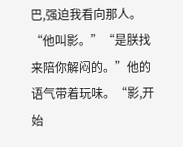巴,强迫我看向那人。
“他叫影。”“是朕找来陪你解闷的。”他的语气带着玩味。“影,开始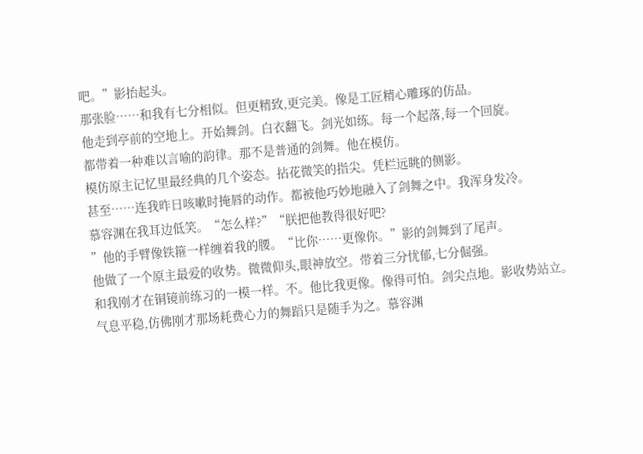吧。”影抬起头。
那张脸……和我有七分相似。但更精致,更完美。像是工匠精心雕琢的仿品。
他走到亭前的空地上。开始舞剑。白衣翻飞。剑光如练。每一个起落,每一个回旋。
都带着一种难以言喻的韵律。那不是普通的剑舞。他在模仿。
模仿原主记忆里最经典的几个姿态。拈花微笑的指尖。凭栏远眺的侧影。
甚至……连我昨日咳嗽时掩唇的动作。都被他巧妙地融入了剑舞之中。我浑身发冷。
慕容渊在我耳边低笑。“怎么样?”“朕把他教得很好吧?
”他的手臂像铁箍一样缠着我的腰。“比你……更像你。”影的剑舞到了尾声。
他做了一个原主最爱的收势。微微仰头,眼神放空。带着三分忧郁,七分倔强。
和我刚才在铜镜前练习的一模一样。不。他比我更像。像得可怕。剑尖点地。影收势站立。
气息平稳,仿佛刚才那场耗费心力的舞蹈只是随手为之。慕容渊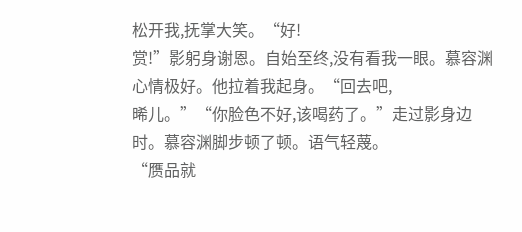松开我,抚掌大笑。“好!
赏!”影躬身谢恩。自始至终,没有看我一眼。慕容渊心情极好。他拉着我起身。“回去吧,
晞儿。”“你脸色不好,该喝药了。”走过影身边时。慕容渊脚步顿了顿。语气轻蔑。
“赝品就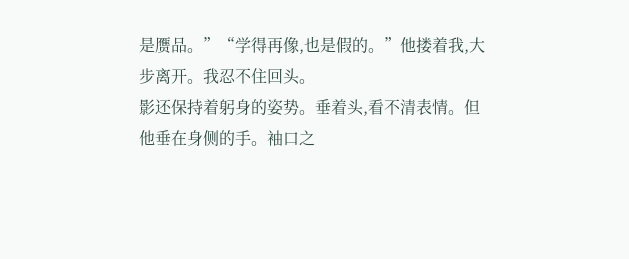是赝品。”“学得再像,也是假的。”他搂着我,大步离开。我忍不住回头。
影还保持着躬身的姿势。垂着头,看不清表情。但他垂在身侧的手。袖口之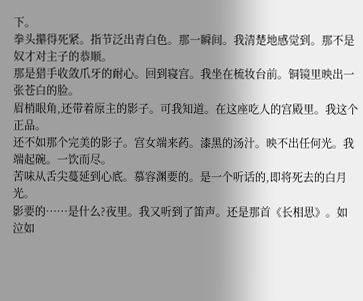下。
拳头攥得死紧。指节泛出青白色。那一瞬间。我清楚地感觉到。那不是奴才对主子的恭顺。
那是猎手收敛爪牙的耐心。回到寝宫。我坐在梳妆台前。铜镜里映出一张苍白的脸。
眉梢眼角,还带着原主的影子。可我知道。在这座吃人的宫殿里。我这个正品。
还不如那个完美的影子。宫女端来药。漆黑的汤汁。映不出任何光。我端起碗。一饮而尽。
苦味从舌尖蔓延到心底。慕容渊要的。是一个听话的,即将死去的白月光。
影要的……是什么?夜里。我又听到了笛声。还是那首《长相思》。如泣如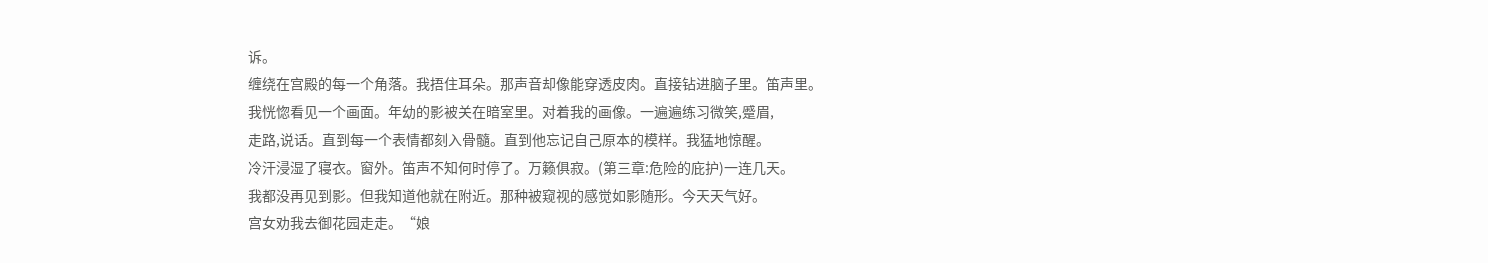诉。
缠绕在宫殿的每一个角落。我捂住耳朵。那声音却像能穿透皮肉。直接钻进脑子里。笛声里。
我恍惚看见一个画面。年幼的影被关在暗室里。对着我的画像。一遍遍练习微笑,蹙眉,
走路,说话。直到每一个表情都刻入骨髓。直到他忘记自己原本的模样。我猛地惊醒。
冷汗浸湿了寝衣。窗外。笛声不知何时停了。万籁俱寂。(第三章:危险的庇护)一连几天。
我都没再见到影。但我知道他就在附近。那种被窥视的感觉如影随形。今天天气好。
宫女劝我去御花园走走。“娘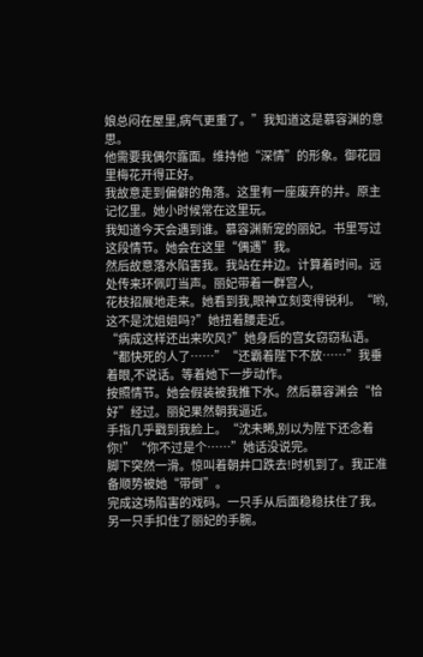娘总闷在屋里,病气更重了。”我知道这是慕容渊的意思。
他需要我偶尔露面。维持他“深情”的形象。御花园里梅花开得正好。
我故意走到偏僻的角落。这里有一座废弃的井。原主记忆里。她小时候常在这里玩。
我知道今天会遇到谁。慕容渊新宠的丽妃。书里写过这段情节。她会在这里“偶遇”我。
然后故意落水陷害我。我站在井边。计算着时间。远处传来环佩叮当声。丽妃带着一群宫人,
花枝招展地走来。她看到我,眼神立刻变得锐利。“哟,这不是沈姐姐吗?”她扭着腰走近。
“病成这样还出来吹风?”她身后的宫女窃窃私语。
“都快死的人了……”“还霸着陛下不放……”我垂着眼,不说话。等着她下一步动作。
按照情节。她会假装被我推下水。然后慕容渊会“恰好”经过。丽妃果然朝我逼近。
手指几乎戳到我脸上。“沈未晞,别以为陛下还念着你!”“你不过是个……”她话没说完。
脚下突然一滑。惊叫着朝井口跌去!时机到了。我正准备顺势被她“带倒”。
完成这场陷害的戏码。一只手从后面稳稳扶住了我。另一只手扣住了丽妃的手腕。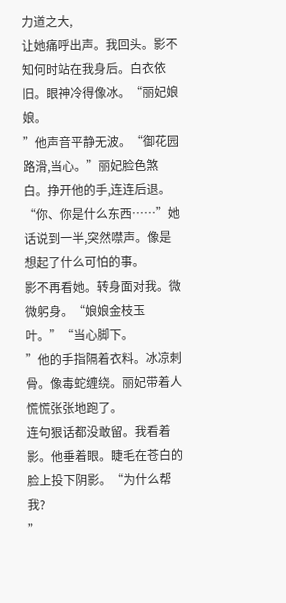力道之大,
让她痛呼出声。我回头。影不知何时站在我身后。白衣依旧。眼神冷得像冰。“丽妃娘娘。
”他声音平静无波。“御花园路滑,当心。”丽妃脸色煞白。挣开他的手,连连后退。
“你、你是什么东西……”她话说到一半,突然噤声。像是想起了什么可怕的事。
影不再看她。转身面对我。微微躬身。“娘娘金枝玉叶。”“当心脚下。
”他的手指隔着衣料。冰凉刺骨。像毒蛇缠绕。丽妃带着人慌慌张张地跑了。
连句狠话都没敢留。我看着影。他垂着眼。睫毛在苍白的脸上投下阴影。“为什么帮我?
”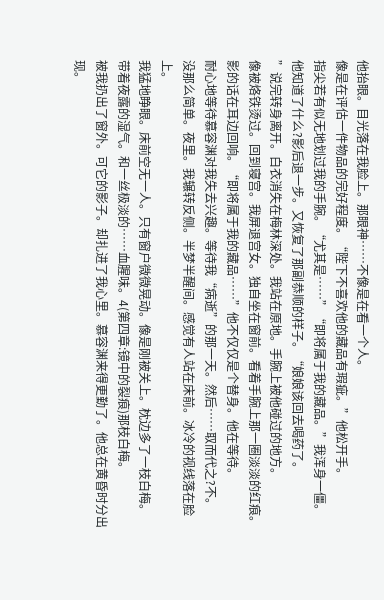他抬眼。目光落在我脸上。那眼神……不像是在看一个人。
像是在评估一件物品的完好程度。“陛下不喜欢他的藏品有瑕疵。”他松开手。
指尖若有似无地划过我的手腕。“尤其是……”“即将属于我的藏品。”我浑身一僵。
他知道了什么?影后退一步。又恢复了那副恭顺的样子。“娘娘该回去喝药了。
”说完转身离开。白衣消失在梅林深处。我站在原地。手腕上被他碰过的地方。
像被烙铁烫过。回到寝宫。我屏退宫女。独自坐在窗前。看着手腕上那一圈淡淡的红痕。
影的话在耳边回响。“即将属于我的藏品……”他不仅仅是个替身。他在等待。
耐心地等待慕容渊对我失去兴趣。等待我“病逝”的那一天。然后……取而代之?不。
没那么简单。夜里。我辗转反侧。半梦半醒间。感觉有人站在床前。冰冷的视线落在脸上。
我猛地睁眼。床前空无一人。只有窗户微微晃动。像是刚被关上。枕边多了一枝白梅。
带着夜露的湿气。和一丝极淡的……血腥味。4(第四章:镜中的裂痕)那枝白梅。
被我扔出了窗外。可它的影子。却扎进了我心里。慕容渊来得更勤了。他总在黄昏时分出现。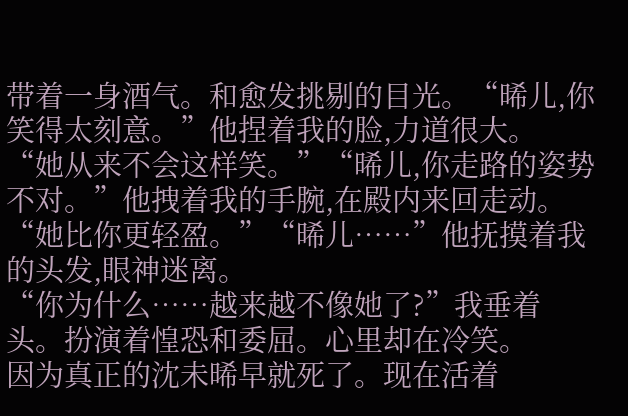带着一身酒气。和愈发挑剔的目光。“晞儿,你笑得太刻意。”他捏着我的脸,力道很大。
“她从来不会这样笑。”“晞儿,你走路的姿势不对。”他拽着我的手腕,在殿内来回走动。
“她比你更轻盈。”“晞儿……”他抚摸着我的头发,眼神迷离。
“你为什么……越来越不像她了?”我垂着头。扮演着惶恐和委屈。心里却在冷笑。
因为真正的沈未晞早就死了。现在活着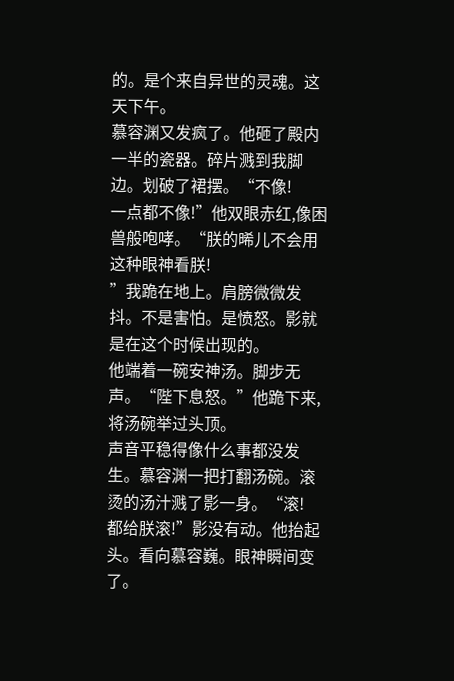的。是个来自异世的灵魂。这天下午。
慕容渊又发疯了。他砸了殿内一半的瓷器。碎片溅到我脚边。划破了裙摆。“不像!
一点都不像!”他双眼赤红,像困兽般咆哮。“朕的晞儿不会用这种眼神看朕!
”我跪在地上。肩膀微微发抖。不是害怕。是愤怒。影就是在这个时候出现的。
他端着一碗安神汤。脚步无声。“陛下息怒。”他跪下来,将汤碗举过头顶。
声音平稳得像什么事都没发生。慕容渊一把打翻汤碗。滚烫的汤汁溅了影一身。“滚!
都给朕滚!”影没有动。他抬起头。看向慕容巍。眼神瞬间变了。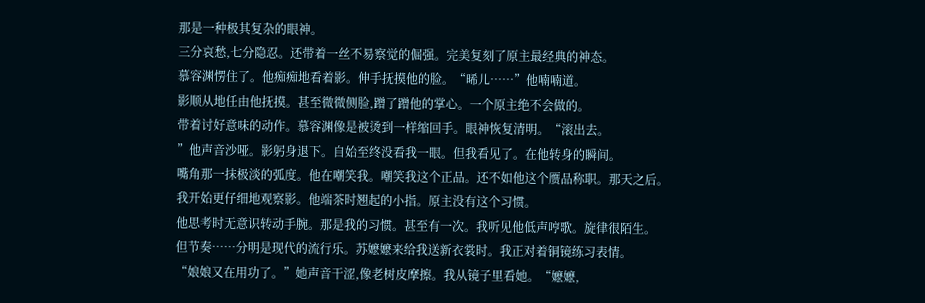那是一种极其复杂的眼神。
三分哀愁,七分隐忍。还带着一丝不易察觉的倔强。完美复刻了原主最经典的神态。
慕容渊愣住了。他痴痴地看着影。伸手抚摸他的脸。“晞儿……”他喃喃道。
影顺从地任由他抚摸。甚至微微侧脸,蹭了蹭他的掌心。一个原主绝不会做的。
带着讨好意味的动作。慕容渊像是被烫到一样缩回手。眼神恢复清明。“滚出去。
”他声音沙哑。影躬身退下。自始至终没看我一眼。但我看见了。在他转身的瞬间。
嘴角那一抹极淡的弧度。他在嘲笑我。嘲笑我这个正品。还不如他这个赝品称职。那天之后。
我开始更仔细地观察影。他端茶时翘起的小指。原主没有这个习惯。
他思考时无意识转动手腕。那是我的习惯。甚至有一次。我听见他低声哼歌。旋律很陌生。
但节奏……分明是现代的流行乐。苏嬷嬷来给我送新衣裳时。我正对着铜镜练习表情。
“娘娘又在用功了。”她声音干涩,像老树皮摩擦。我从镜子里看她。“嬷嬷,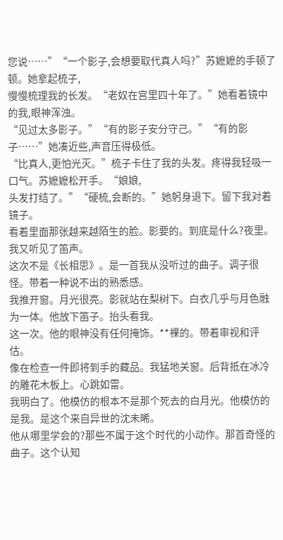您说……”“一个影子,会想要取代真人吗?”苏嬷嬷的手顿了顿。她拿起梳子,
慢慢梳理我的长发。“老奴在宫里四十年了。”她看着镜中的我,眼神浑浊。
“见过太多影子。”“有的影子安分守己。”“有的影子……”她凑近些,声音压得极低。
“比真人,更怕光灭。”梳子卡住了我的头发。疼得我轻吸一口气。苏嬷嬷松开手。“娘娘,
头发打结了。”“硬梳,会断的。”她躬身退下。留下我对着镜子。
看着里面那张越来越陌生的脸。影要的。到底是什么?夜里。我又听见了笛声。
这次不是《长相思》。是一首我从没听过的曲子。调子很怪。带着一种说不出的熟悉感。
我推开窗。月光很亮。影就站在梨树下。白衣几乎与月色融为一体。他放下笛子。抬头看我。
这一次。他的眼神没有任何掩饰。**裸的。带着审视和评估。
像在检查一件即将到手的藏品。我猛地关窗。后背抵在冰冷的雕花木板上。心跳如雷。
我明白了。他模仿的根本不是那个死去的白月光。他模仿的是我。是这个来自异世的沈未晞。
他从哪里学会的?那些不属于这个时代的小动作。那首奇怪的曲子。这个认知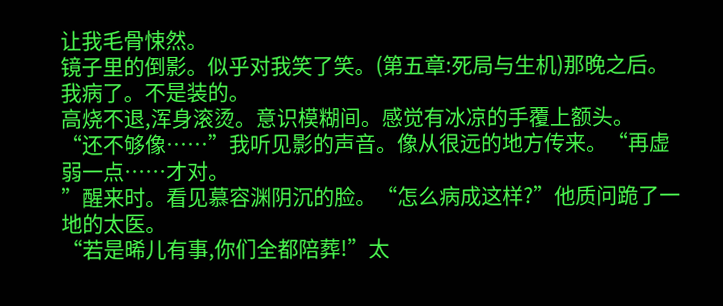让我毛骨悚然。
镜子里的倒影。似乎对我笑了笑。(第五章:死局与生机)那晚之后。我病了。不是装的。
高烧不退,浑身滚烫。意识模糊间。感觉有冰凉的手覆上额头。
“还不够像……”我听见影的声音。像从很远的地方传来。“再虚弱一点……才对。
”醒来时。看见慕容渊阴沉的脸。“怎么病成这样?”他质问跪了一地的太医。
“若是晞儿有事,你们全都陪葬!”太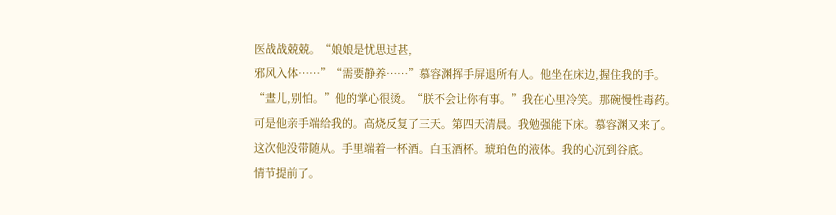医战战兢兢。“娘娘是忧思过甚,
邪风入体……”“需要静养……”慕容渊挥手屏退所有人。他坐在床边,握住我的手。
“晝儿,别怕。”他的掌心很烫。“朕不会让你有事。”我在心里冷笑。那碗慢性毒药。
可是他亲手端给我的。高烧反复了三天。第四天清晨。我勉强能下床。慕容渊又来了。
这次他没带随从。手里端着一杯酒。白玉酒杯。琥珀色的液体。我的心沉到谷底。
情节提前了。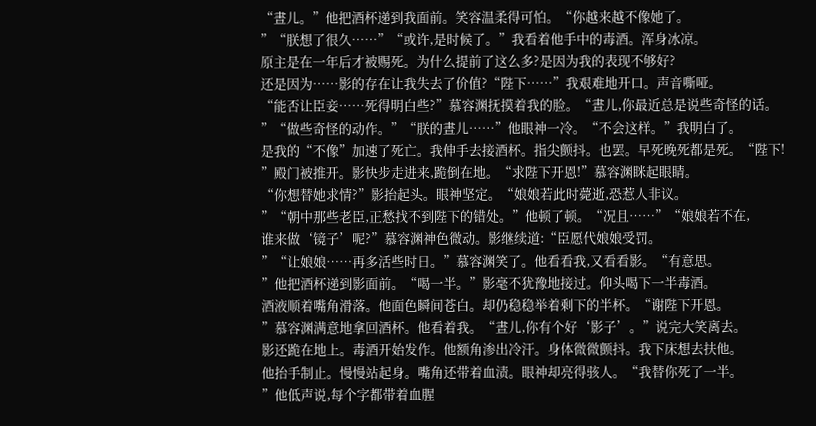“晝儿。”他把酒杯递到我面前。笑容温柔得可怕。“你越来越不像她了。
”“朕想了很久……”“或许,是时候了。”我看着他手中的毒酒。浑身冰凉。
原主是在一年后才被赐死。为什么提前了这么多?是因为我的表现不够好?
还是因为……影的存在让我失去了价值?“陛下……”我艰难地开口。声音嘶哑。
“能否让臣妾……死得明白些?”慕容渊抚摸着我的脸。“晝儿,你最近总是说些奇怪的话。
”“做些奇怪的动作。”“朕的晝儿……”他眼神一冷。“不会这样。”我明白了。
是我的“不像”加速了死亡。我伸手去接酒杯。指尖颤抖。也罢。早死晚死都是死。“陛下!
”殿门被推开。影快步走进来,跪倒在地。“求陛下开恩!”慕容渊眯起眼睛。
“你想替她求情?”影抬起头。眼神坚定。“娘娘若此时薨逝,恐惹人非议。
”“朝中那些老臣,正愁找不到陛下的错处。”他顿了顿。“况且……”“娘娘若不在,
谁来做‘镜子’呢?”慕容渊神色微动。影继续道:“臣愿代娘娘受罚。
”“让娘娘……再多活些时日。”慕容渊笑了。他看看我,又看看影。“有意思。
”他把酒杯递到影面前。“喝一半。”影毫不犹豫地接过。仰头喝下一半毒酒。
酒液顺着嘴角滑落。他面色瞬间苍白。却仍稳稳举着剩下的半杯。“谢陛下开恩。
”慕容渊满意地拿回酒杯。他看着我。“晝儿,你有个好‘影子’。”说完大笑离去。
影还跪在地上。毒酒开始发作。他额角渗出冷汗。身体微微颤抖。我下床想去扶他。
他抬手制止。慢慢站起身。嘴角还带着血渍。眼神却亮得骇人。“我替你死了一半。
”他低声说,每个字都带着血腥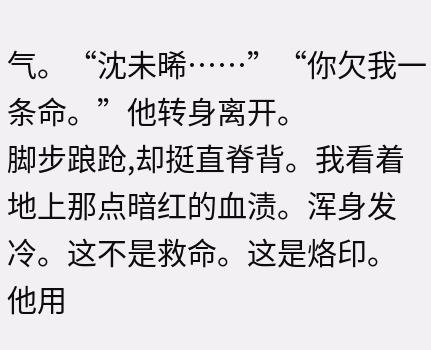气。“沈未晞……”“你欠我一条命。”他转身离开。
脚步踉跄,却挺直脊背。我看着地上那点暗红的血渍。浑身发冷。这不是救命。这是烙印。
他用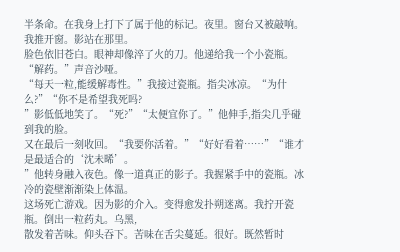半条命。在我身上打下了属于他的标记。夜里。窗台又被敲响。我推开窗。影站在那里。
脸色依旧苍白。眼神却像淬了火的刀。他递给我一个小瓷瓶。“解药。”声音沙哑。
“每天一粒,能缓解毒性。”我接过瓷瓶。指尖冰凉。“为什么?”“你不是希望我死吗?
”影低低地笑了。“死?”“太便宜你了。”他伸手,指尖几乎碰到我的脸。
又在最后一刻收回。“我要你活着。”“好好看着……”“谁才是最适合的‘沈未晞’。
”他转身融入夜色。像一道真正的影子。我握紧手中的瓷瓶。冰冷的瓷壁渐渐染上体温。
这场死亡游戏。因为影的介入。变得愈发扑朔迷离。我拧开瓷瓶。倒出一粒药丸。乌黑,
散发着苦味。仰头吞下。苦味在舌尖蔓延。很好。既然暂时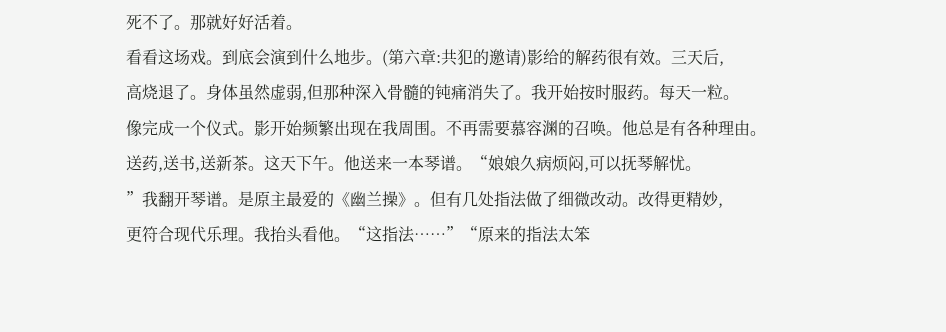死不了。那就好好活着。
看看这场戏。到底会演到什么地步。(第六章:共犯的邀请)影给的解药很有效。三天后,
高烧退了。身体虽然虚弱,但那种深入骨髓的钝痛消失了。我开始按时服药。每天一粒。
像完成一个仪式。影开始频繁出现在我周围。不再需要慕容渊的召唤。他总是有各种理由。
送药,送书,送新茶。这天下午。他送来一本琴谱。“娘娘久病烦闷,可以抚琴解忧。
”我翻开琴谱。是原主最爱的《幽兰操》。但有几处指法做了细微改动。改得更精妙,
更符合现代乐理。我抬头看他。“这指法……”“原来的指法太笨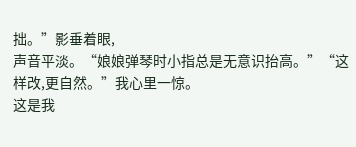拙。”影垂着眼,
声音平淡。“娘娘弹琴时小指总是无意识抬高。”“这样改,更自然。”我心里一惊。
这是我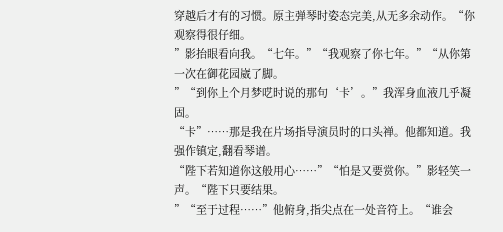穿越后才有的习惯。原主弹琴时姿态完美,从无多余动作。“你观察得很仔细。
”影抬眼看向我。“七年。”“我观察了你七年。”“从你第一次在御花园崴了脚。
”“到你上个月梦呓时说的那句‘卡’。”我浑身血液几乎凝固。
“卡”……那是我在片场指导演员时的口头禅。他都知道。我强作镇定,翻看琴谱。
“陛下若知道你这般用心……”“怕是又要赏你。”影轻笑一声。“陛下只要结果。
”“至于过程……”他俯身,指尖点在一处音符上。“谁会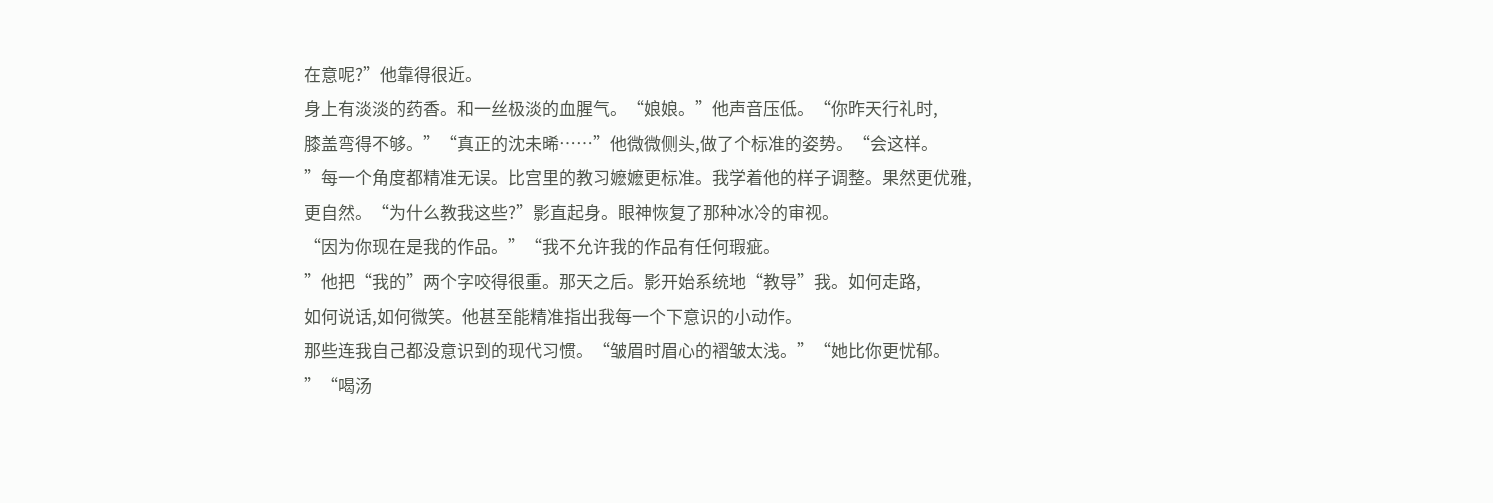在意呢?”他靠得很近。
身上有淡淡的药香。和一丝极淡的血腥气。“娘娘。”他声音压低。“你昨天行礼时,
膝盖弯得不够。”“真正的沈未晞……”他微微侧头,做了个标准的姿势。“会这样。
”每一个角度都精准无误。比宫里的教习嬷嬷更标准。我学着他的样子调整。果然更优雅,
更自然。“为什么教我这些?”影直起身。眼神恢复了那种冰冷的审视。
“因为你现在是我的作品。”“我不允许我的作品有任何瑕疵。
”他把“我的”两个字咬得很重。那天之后。影开始系统地“教导”我。如何走路,
如何说话,如何微笑。他甚至能精准指出我每一个下意识的小动作。
那些连我自己都没意识到的现代习惯。“皱眉时眉心的褶皱太浅。”“她比你更忧郁。
”“喝汤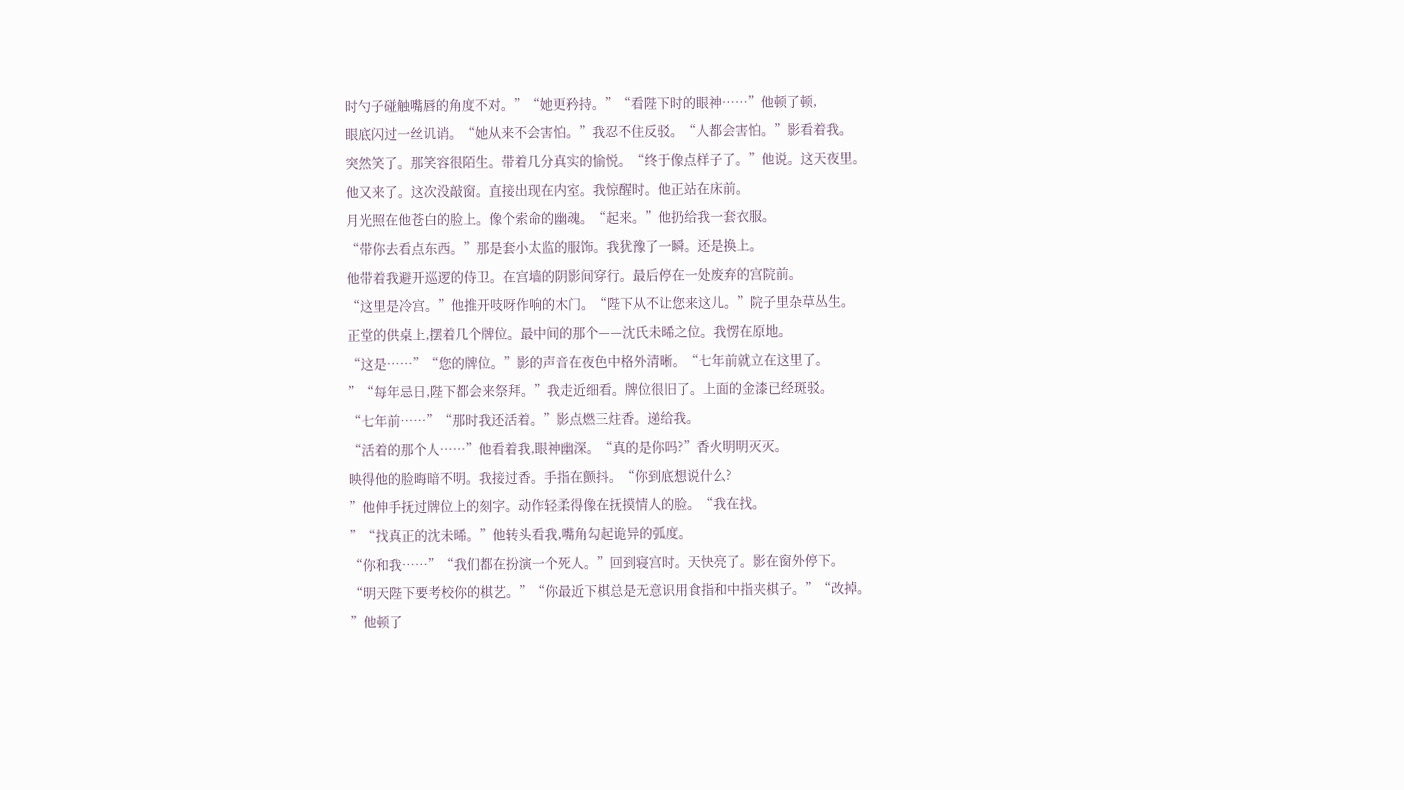时勺子碰触嘴唇的角度不对。”“她更矜持。”“看陛下时的眼神……”他顿了顿,
眼底闪过一丝讥诮。“她从来不会害怕。”我忍不住反驳。“人都会害怕。”影看着我。
突然笑了。那笑容很陌生。带着几分真实的愉悦。“终于像点样子了。”他说。这天夜里。
他又来了。这次没敲窗。直接出现在内室。我惊醒时。他正站在床前。
月光照在他苍白的脸上。像个索命的幽魂。“起来。”他扔给我一套衣服。
“带你去看点东西。”那是套小太监的服饰。我犹豫了一瞬。还是换上。
他带着我避开巡逻的侍卫。在宫墙的阴影间穿行。最后停在一处废弃的宫院前。
“这里是冷宫。”他推开吱呀作响的木门。“陛下从不让您来这儿。”院子里杂草丛生。
正堂的供桌上,摆着几个牌位。最中间的那个——沈氏未晞之位。我愣在原地。
“这是……”“您的牌位。”影的声音在夜色中格外清晰。“七年前就立在这里了。
”“每年忌日,陛下都会来祭拜。”我走近细看。牌位很旧了。上面的金漆已经斑驳。
“七年前……”“那时我还活着。”影点燃三炷香。递给我。
“活着的那个人……”他看着我,眼神幽深。“真的是你吗?”香火明明灭灭。
映得他的脸晦暗不明。我接过香。手指在颤抖。“你到底想说什么?
”他伸手抚过牌位上的刻字。动作轻柔得像在抚摸情人的脸。“我在找。
”“找真正的沈未晞。”他转头看我,嘴角勾起诡异的弧度。
“你和我……”“我们都在扮演一个死人。”回到寝宫时。天快亮了。影在窗外停下。
“明天陛下要考校你的棋艺。”“你最近下棋总是无意识用食指和中指夹棋子。”“改掉。
”他顿了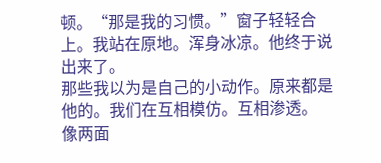顿。“那是我的习惯。”窗子轻轻合上。我站在原地。浑身冰凉。他终于说出来了。
那些我以为是自己的小动作。原来都是他的。我们在互相模仿。互相渗透。
像两面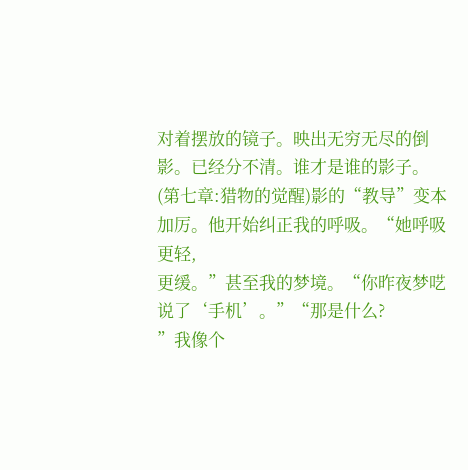对着摆放的镜子。映出无穷无尽的倒影。已经分不清。谁才是谁的影子。
(第七章:猎物的觉醒)影的“教导”变本加厉。他开始纠正我的呼吸。“她呼吸更轻,
更缓。”甚至我的梦境。“你昨夜梦呓说了‘手机’。”“那是什么?
”我像个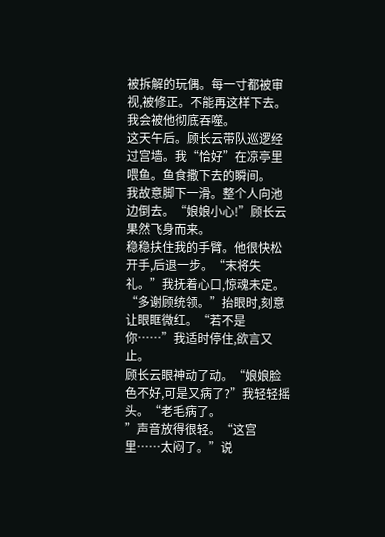被拆解的玩偶。每一寸都被审视,被修正。不能再这样下去。我会被他彻底吞噬。
这天午后。顾长云带队巡逻经过宫墙。我“恰好”在凉亭里喂鱼。鱼食撒下去的瞬间。
我故意脚下一滑。整个人向池边倒去。“娘娘小心!”顾长云果然飞身而来。
稳稳扶住我的手臂。他很快松开手,后退一步。“末将失礼。”我抚着心口,惊魂未定。
“多谢顾统领。”抬眼时,刻意让眼眶微红。“若不是你……”我适时停住,欲言又止。
顾长云眼神动了动。“娘娘脸色不好,可是又病了?”我轻轻摇头。“老毛病了。
”声音放得很轻。“这宫里……太闷了。”说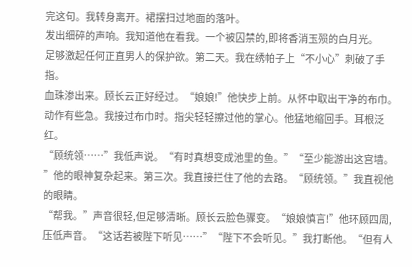完这句。我转身离开。裙摆扫过地面的落叶。
发出细碎的声响。我知道他在看我。一个被囚禁的,即将香消玉殒的白月光。
足够激起任何正直男人的保护欲。第二天。我在绣帕子上“不小心”刺破了手指。
血珠渗出来。顾长云正好经过。“娘娘!”他快步上前。从怀中取出干净的布巾。
动作有些急。我接过布巾时。指尖轻轻擦过他的掌心。他猛地缩回手。耳根泛红。
“顾统领……”我低声说。“有时真想变成池里的鱼。”“至少能游出这宫墙。
”他的眼神复杂起来。第三次。我直接拦住了他的去路。“顾统领。”我直视他的眼睛。
“帮我。”声音很轻,但足够清晰。顾长云脸色骤变。“娘娘慎言!”他环顾四周,
压低声音。“这话若被陛下听见……”“陛下不会听见。”我打断他。“但有人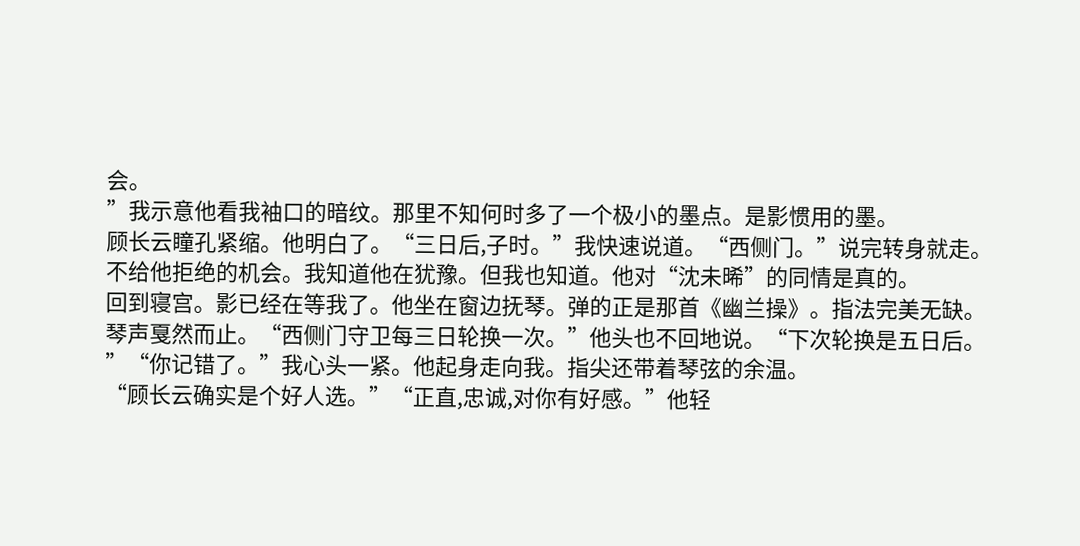会。
”我示意他看我袖口的暗纹。那里不知何时多了一个极小的墨点。是影惯用的墨。
顾长云瞳孔紧缩。他明白了。“三日后,子时。”我快速说道。“西侧门。”说完转身就走。
不给他拒绝的机会。我知道他在犹豫。但我也知道。他对“沈未晞”的同情是真的。
回到寝宫。影已经在等我了。他坐在窗边抚琴。弹的正是那首《幽兰操》。指法完美无缺。
琴声戛然而止。“西侧门守卫每三日轮换一次。”他头也不回地说。“下次轮换是五日后。
”“你记错了。”我心头一紧。他起身走向我。指尖还带着琴弦的余温。
“顾长云确实是个好人选。”“正直,忠诚,对你有好感。”他轻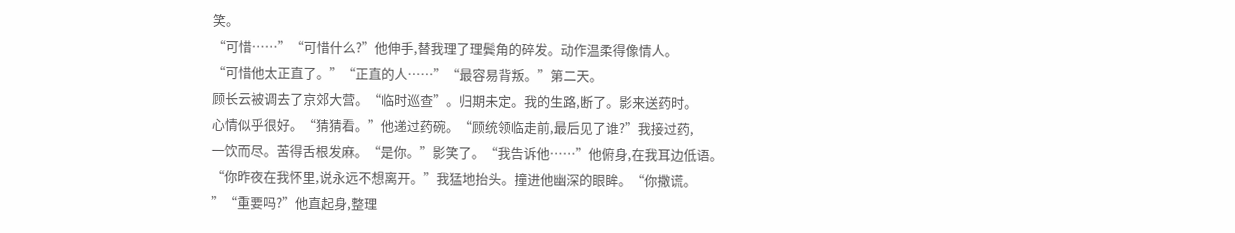笑。
“可惜……”“可惜什么?”他伸手,替我理了理鬓角的碎发。动作温柔得像情人。
“可惜他太正直了。”“正直的人……”“最容易背叛。”第二天。
顾长云被调去了京郊大营。“临时巡查”。归期未定。我的生路,断了。影来送药时。
心情似乎很好。“猜猜看。”他递过药碗。“顾统领临走前,最后见了谁?”我接过药,
一饮而尽。苦得舌根发麻。“是你。”影笑了。“我告诉他……”他俯身,在我耳边低语。
“你昨夜在我怀里,说永远不想离开。”我猛地抬头。撞进他幽深的眼眸。“你撒谎。
”“重要吗?”他直起身,整理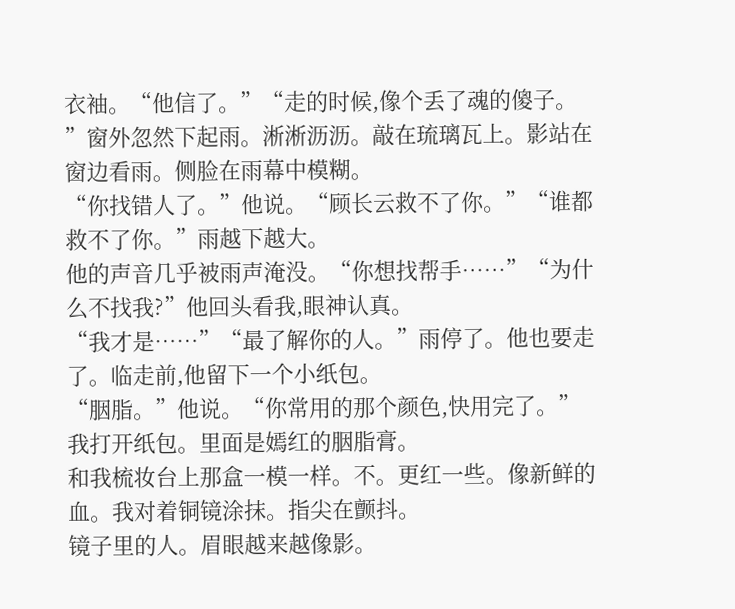衣袖。“他信了。”“走的时候,像个丢了魂的傻子。
”窗外忽然下起雨。淅淅沥沥。敲在琉璃瓦上。影站在窗边看雨。侧脸在雨幕中模糊。
“你找错人了。”他说。“顾长云救不了你。”“谁都救不了你。”雨越下越大。
他的声音几乎被雨声淹没。“你想找帮手……”“为什么不找我?”他回头看我,眼神认真。
“我才是……”“最了解你的人。”雨停了。他也要走了。临走前,他留下一个小纸包。
“胭脂。”他说。“你常用的那个颜色,快用完了。”我打开纸包。里面是嫣红的胭脂膏。
和我梳妆台上那盒一模一样。不。更红一些。像新鲜的血。我对着铜镜涂抹。指尖在颤抖。
镜子里的人。眉眼越来越像影。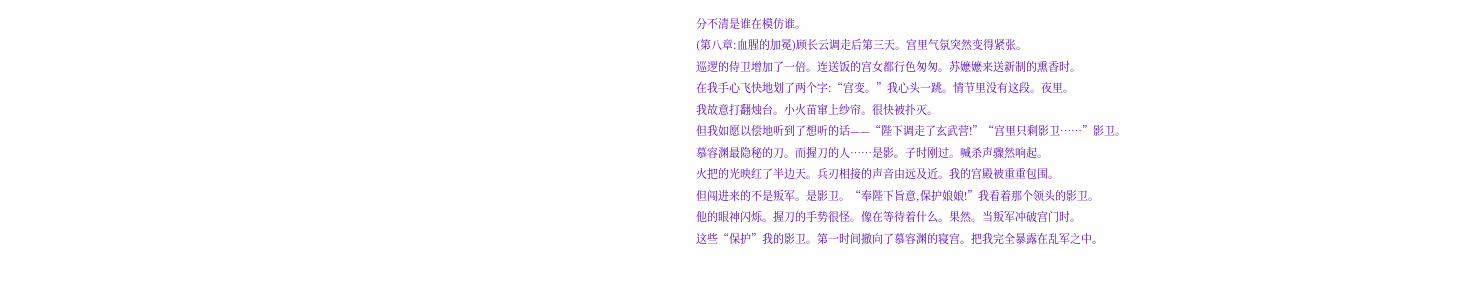分不清是谁在模仿谁。
(第八章:血腥的加冕)顾长云调走后第三天。宫里气氛突然变得紧张。
巡逻的侍卫增加了一倍。连送饭的宫女都行色匆匆。苏嬷嬷来送新制的熏香时。
在我手心飞快地划了两个字:“宫变。”我心头一跳。情节里没有这段。夜里。
我故意打翻烛台。小火苗窜上纱帘。很快被扑灭。
但我如愿以偿地听到了想听的话——“陛下调走了玄武营!”“宫里只剩影卫……”影卫。
慕容渊最隐秘的刀。而握刀的人……是影。子时刚过。喊杀声骤然响起。
火把的光映红了半边天。兵刃相接的声音由远及近。我的宫殿被重重包围。
但闯进来的不是叛军。是影卫。“奉陛下旨意,保护娘娘!”我看着那个领头的影卫。
他的眼神闪烁。握刀的手势很怪。像在等待着什么。果然。当叛军冲破宫门时。
这些“保护”我的影卫。第一时间撤向了慕容渊的寝宫。把我完全暴露在乱军之中。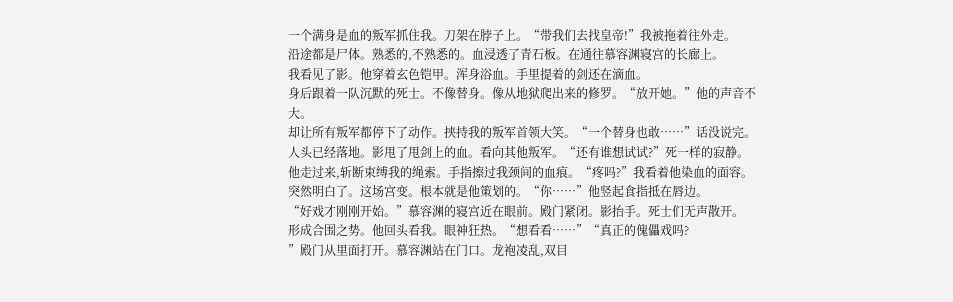一个满身是血的叛军抓住我。刀架在脖子上。“带我们去找皇帝!”我被拖着往外走。
沿途都是尸体。熟悉的,不熟悉的。血浸透了青石板。在通往慕容渊寝宫的长廊上。
我看见了影。他穿着玄色铠甲。浑身浴血。手里提着的剑还在滴血。
身后跟着一队沉默的死士。不像替身。像从地狱爬出来的修罗。“放开她。”他的声音不大。
却让所有叛军都停下了动作。挟持我的叛军首领大笑。“一个替身也敢……”话没说完。
人头已经落地。影甩了甩剑上的血。看向其他叛军。“还有谁想试试?”死一样的寂静。
他走过来,斩断束缚我的绳索。手指擦过我颈间的血痕。“疼吗?”我看着他染血的面容。
突然明白了。这场宫变。根本就是他策划的。“你……”他竖起食指抵在唇边。
“好戏才刚刚开始。”慕容渊的寝宫近在眼前。殿门紧闭。影抬手。死士们无声散开。
形成合围之势。他回头看我。眼神狂热。“想看看……”“真正的傀儡戏吗?
”殿门从里面打开。慕容渊站在门口。龙袍凌乱,双目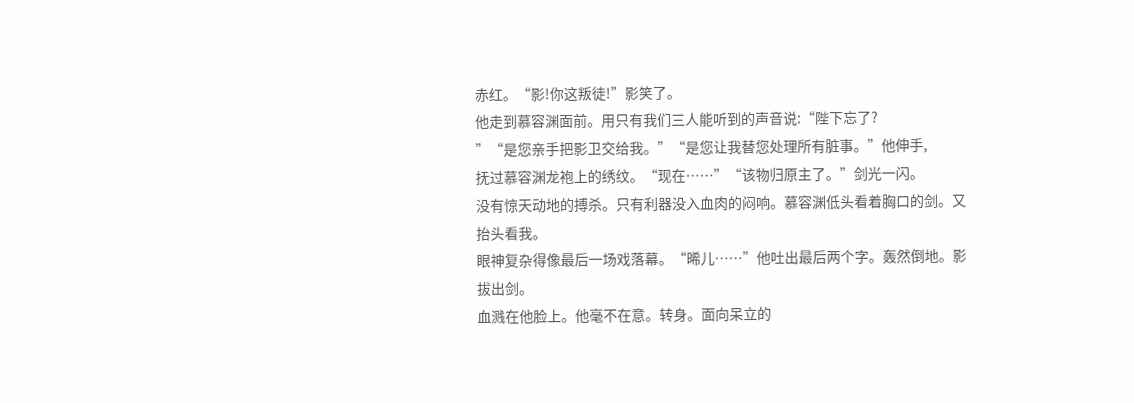赤红。“影!你这叛徒!”影笑了。
他走到慕容渊面前。用只有我们三人能听到的声音说:“陛下忘了?
”“是您亲手把影卫交给我。”“是您让我替您处理所有脏事。”他伸手,
抚过慕容渊龙袍上的绣纹。“现在……”“该物归原主了。”剑光一闪。
没有惊天动地的搏杀。只有利器没入血肉的闷响。慕容渊低头看着胸口的剑。又抬头看我。
眼神复杂得像最后一场戏落幕。“晞儿……”他吐出最后两个字。轰然倒地。影拔出剑。
血溅在他脸上。他毫不在意。转身。面向呆立的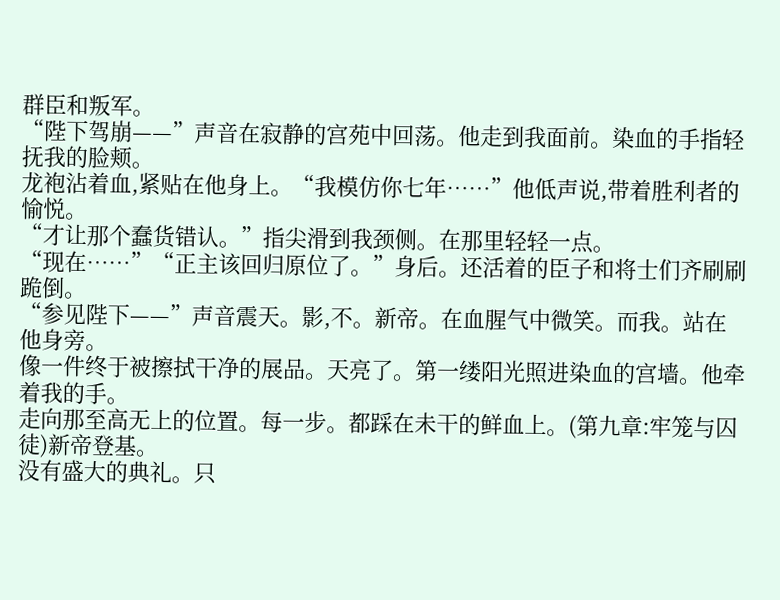群臣和叛军。
“陛下驾崩——”声音在寂静的宫苑中回荡。他走到我面前。染血的手指轻抚我的脸颊。
龙袍沾着血,紧贴在他身上。“我模仿你七年……”他低声说,带着胜利者的愉悦。
“才让那个蠢货错认。”指尖滑到我颈侧。在那里轻轻一点。
“现在……”“正主该回归原位了。”身后。还活着的臣子和将士们齐刷刷跪倒。
“参见陛下——”声音震天。影,不。新帝。在血腥气中微笑。而我。站在他身旁。
像一件终于被擦拭干净的展品。天亮了。第一缕阳光照进染血的宫墙。他牵着我的手。
走向那至高无上的位置。每一步。都踩在未干的鲜血上。(第九章:牢笼与囚徒)新帝登基。
没有盛大的典礼。只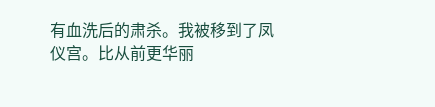有血洗后的肃杀。我被移到了凤仪宫。比从前更华丽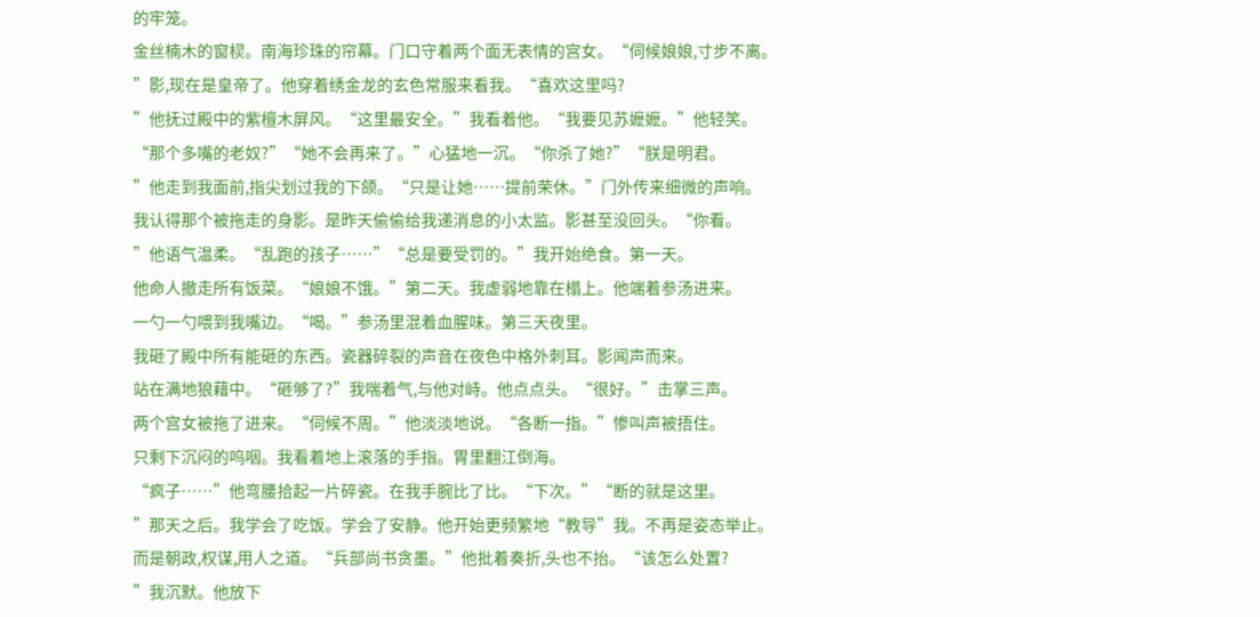的牢笼。
金丝楠木的窗棂。南海珍珠的帘幕。门口守着两个面无表情的宫女。“伺候娘娘,寸步不离。
”影,现在是皇帝了。他穿着绣金龙的玄色常服来看我。“喜欢这里吗?
”他抚过殿中的紫檀木屏风。“这里最安全。”我看着他。“我要见苏嬷嬷。”他轻笑。
“那个多嘴的老奴?”“她不会再来了。”心猛地一沉。“你杀了她?”“朕是明君。
”他走到我面前,指尖划过我的下颌。“只是让她……提前荣休。”门外传来细微的声响。
我认得那个被拖走的身影。是昨天偷偷给我递消息的小太监。影甚至没回头。“你看。
”他语气温柔。“乱跑的孩子……”“总是要受罚的。”我开始绝食。第一天。
他命人撤走所有饭菜。“娘娘不饿。”第二天。我虚弱地靠在榻上。他端着参汤进来。
一勺一勺喂到我嘴边。“喝。”参汤里混着血腥味。第三天夜里。
我砸了殿中所有能砸的东西。瓷器碎裂的声音在夜色中格外刺耳。影闻声而来。
站在满地狼藉中。“砸够了?”我喘着气,与他对峙。他点点头。“很好。”击掌三声。
两个宫女被拖了进来。“伺候不周。”他淡淡地说。“各断一指。”惨叫声被捂住。
只剩下沉闷的呜咽。我看着地上滚落的手指。胃里翻江倒海。
“疯子……”他弯腰拾起一片碎瓷。在我手腕比了比。“下次。”“断的就是这里。
”那天之后。我学会了吃饭。学会了安静。他开始更频繁地“教导”我。不再是姿态举止。
而是朝政,权谋,用人之道。“兵部尚书贪墨。”他批着奏折,头也不抬。“该怎么处置?
”我沉默。他放下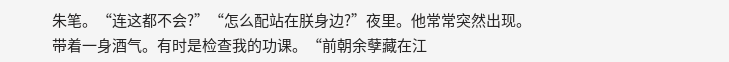朱笔。“连这都不会?”“怎么配站在朕身边?”夜里。他常常突然出现。
带着一身酒气。有时是检查我的功课。“前朝余孽藏在江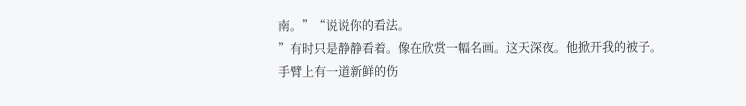南。”“说说你的看法。
”有时只是静静看着。像在欣赏一幅名画。这天深夜。他掀开我的被子。
手臂上有一道新鲜的伤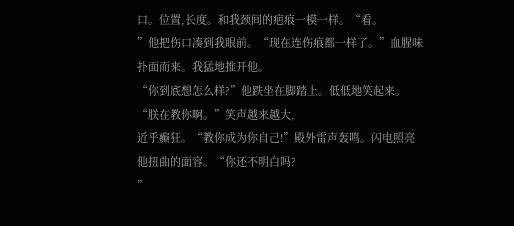口。位置,长度。和我颈间的疤痕一模一样。“看。
”他把伤口凑到我眼前。“现在连伤痕都一样了。”血腥味扑面而来。我猛地推开他。
“你到底想怎么样?”他跌坐在脚踏上。低低地笑起来。“朕在教你啊。”笑声越来越大,
近乎癫狂。“教你成为你自己!”殿外雷声轰鸣。闪电照亮他扭曲的面容。“你还不明白吗?
”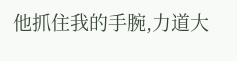他抓住我的手腕,力道大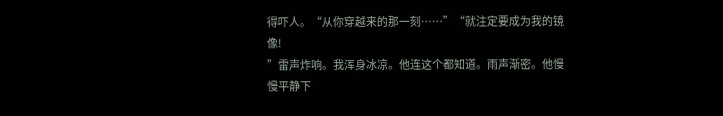得吓人。“从你穿越来的那一刻……”“就注定要成为我的镜像!
”雷声炸响。我浑身冰凉。他连这个都知道。雨声渐密。他慢慢平静下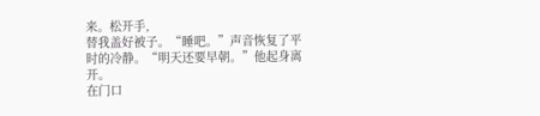来。松开手,
替我盖好被子。“睡吧。”声音恢复了平时的冷静。“明天还要早朝。”他起身离开。
在门口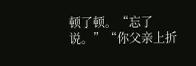顿了顿。“忘了说。”“你父亲上折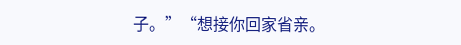子。”“想接你回家省亲。